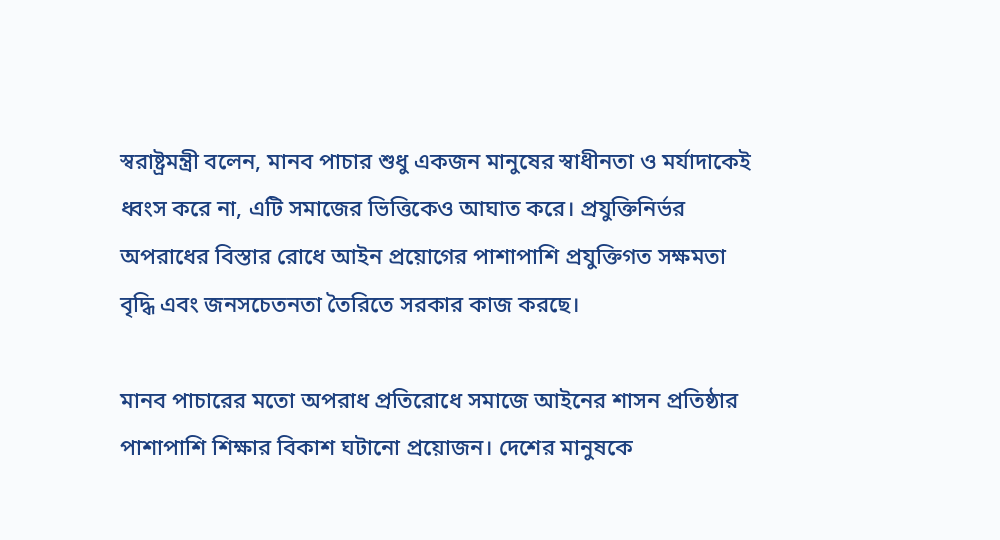স্বরাষ্ট্রমন্ত্রী বলেন, মানব পাচার শুধু একজন মানুষের স্বাধীনতা ও মর্যাদাকেই ধ্বংস করে না, এটি সমাজের ভিত্তিকেও আঘাত করে। প্রযুক্তিনির্ভর অপরাধের বিস্তার রোধে আইন প্রয়োগের পাশাপাশি প্রযুক্তিগত সক্ষমতা বৃদ্ধি এবং জনসচেতনতা তৈরিতে সরকার কাজ করছে।

মানব পাচারের মতো অপরাধ প্রতিরোধে সমাজে আইনের শাসন প্রতিষ্ঠার পাশাপাশি শিক্ষার বিকাশ ঘটানো প্রয়োজন। দেশের মানুষকে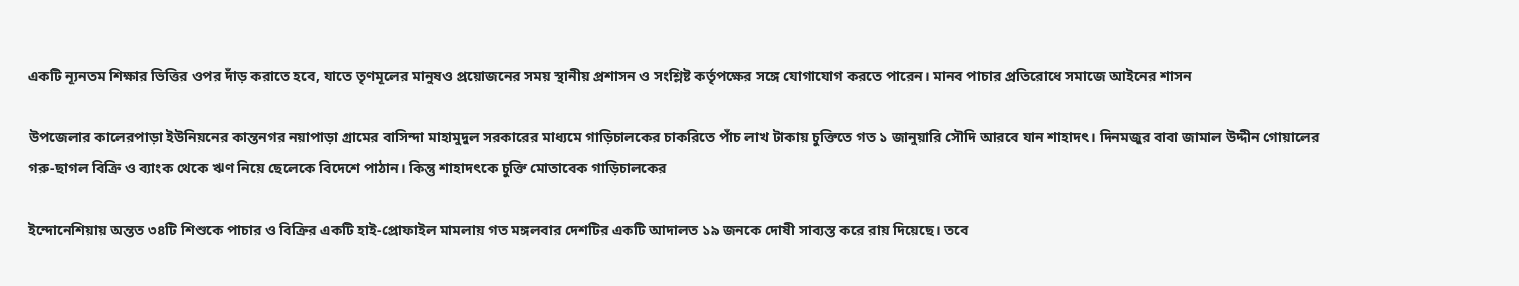একটি ন্যূনতম শিক্ষার ভিত্তির ওপর দাঁড় করাতে হবে, যাতে তৃণমূলের মানুষও প্রয়োজনের সময় স্থানীয় প্রশাসন ও সংশ্লিষ্ট কর্তৃপক্ষের সঙ্গে যোগাযোগ করতে পারেন। মানব পাচার প্রতিরোধে সমাজে আইনের শাসন

উপজেলার কালেরপাড়া ইউনিয়নের কান্তনগর নয়াপাড়া গ্রামের বাসিন্দা মাহামুদুল সরকারের মাধ্যমে গাড়িচালকের চাকরিতে পাঁচ লাখ টাকায় চুক্তিতে গত ১ জানুয়ারি সৌদি আরবে যান শাহাদৎ। দিনমজুর বাবা জামাল উদ্দীন গোয়ালের গরু-ছাগল বিক্রি ও ব্যাংক থেকে ঋণ নিয়ে ছেলেকে বিদেশে পাঠান। কিন্তু শাহাদৎকে চুক্তি মোতাবেক গাড়িচালকের

ইন্দোনেশিয়ায় অন্তত ৩৪টি শিশুকে পাচার ও বিক্রির একটি হাই-প্রোফাইল মামলায় গত মঙ্গলবার দেশটির একটি আদালত ১৯ জনকে দোষী সাব্যস্ত করে রায় দিয়েছে। তবে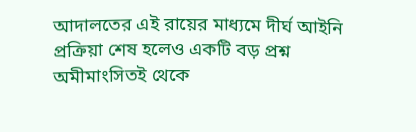আদালতের এই রায়ের মাধ্যমে দীর্ঘ আইনি প্রক্রিয়া শেষ হলেও একটি বড় প্রশ্ন অমীমাংসিতই থেকে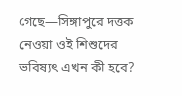গেছে—সিঙ্গাপুরে দত্তক নেওয়া ওই শিশুদের ভবিষ্যৎ এখন কী হবে?